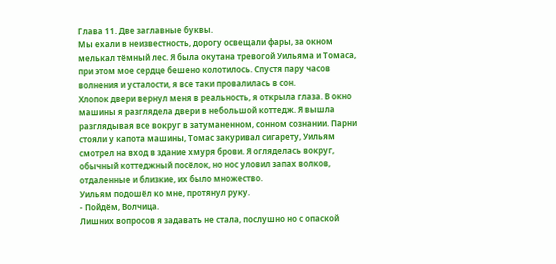Глава 11. Две заглавные буквы.
Мы ехали в неизвестность, дорогу освещали фары, за окном мелькал тёмный лес. Я была окутана тревогой Уильяма и Томаса, при этом мое сердце бешено колотилось. Спустя пару часов волнения и усталости, я все таки провалилась в сон.
Хлопок двери вернул меня в реальность, я открыла глаза. В окно машины я разглядела двери в небольшой коттедж. Я вышла разглядывая все вокруг в затуманенном, сонном сознании. Парни стояли у капота машины, Томас закуривал сигарету, Уильям смотрел на вход в здание хмуря брови. Я огляделась вокруг, обычный коттеджный посёлок, но нос уловил запах волков, отдаленные и близкие, их было множество.
Уильям подошёл ко мне, протянул руку.
- Пойдём, Волчица.
Лишних вопросов я задавать не стала, послушно но с опаской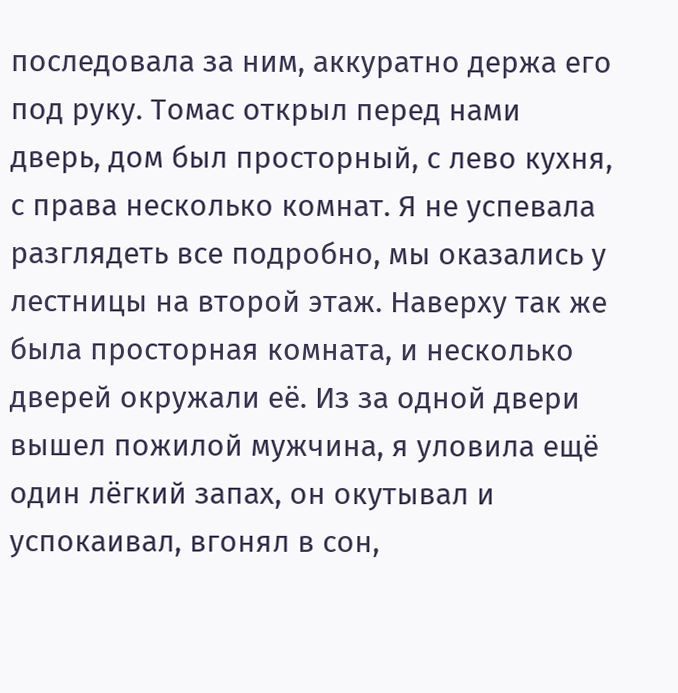последовала за ним, аккуратно держа его под руку. Томас открыл перед нами дверь, дом был просторный, с лево кухня, с права несколько комнат. Я не успевала разглядеть все подробно, мы оказались у лестницы на второй этаж. Наверху так же была просторная комната, и несколько дверей окружали её. Из за одной двери вышел пожилой мужчина, я уловила ещё один лёгкий запах, он окутывал и успокаивал, вгонял в сон,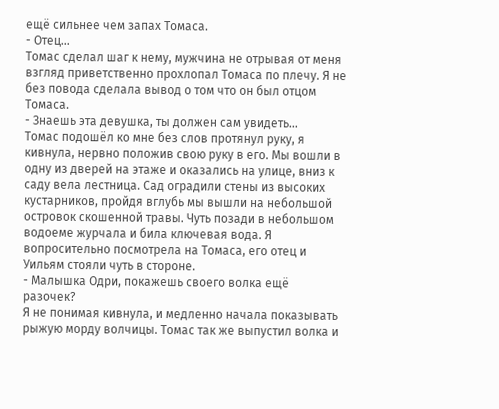ещё сильнее чем запах Томаса.
- Отец...
Томас сделал шаг к нему, мужчина не отрывая от меня взгляд приветственно прохлопал Томаса по плечу. Я не без повода сделала вывод о том что он был отцом Томаса.
- Знаешь эта девушка, ты должен сам увидеть...
Томас подошёл ко мне без слов протянул руку, я кивнула, нервно положив свою руку в его. Мы вошли в одну из дверей на этаже и оказались на улице, вниз к саду вела лестница. Сад оградили стены из высоких кустарников, пройдя вглубь мы вышли на небольшой островок скошенной травы. Чуть позади в небольшом водоеме журчала и била ключевая вода. Я вопросительно посмотрела на Томаса, его отец и Уильям стояли чуть в стороне.
- Малышка Одри, покажешь своего волка ещё разочек?
Я не понимая кивнула, и медленно начала показывать рыжую морду волчицы. Томас так же выпустил волка и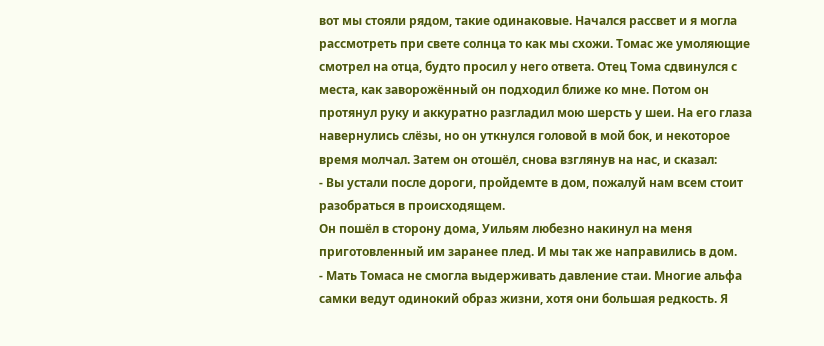вот мы стояли рядом, такие одинаковые. Начался рассвет и я могла рассмотреть при свете солнца то как мы схожи. Томас же умоляющие смотрел на отца, будто просил у него ответа. Отец Тома сдвинулся с места, как заворожённый он подходил ближе ко мне. Потом он протянул руку и аккуратно разгладил мою шерсть у шеи. На его глаза навернулись слёзы, но он уткнулся головой в мой бок, и некоторое время молчал. Затем он отошёл, снова взглянув на нас, и сказал:
- Вы устали после дороги, пройдемте в дом, пожалуй нам всем стоит разобраться в происходящем.
Он пошёл в сторону дома, Уильям любезно накинул на меня приготовленный им заранее плед. И мы так же направились в дом.
- Мать Томаса не смогла выдерживать давление стаи. Многие альфа самки ведут одинокий образ жизни, хотя они большая редкость. Я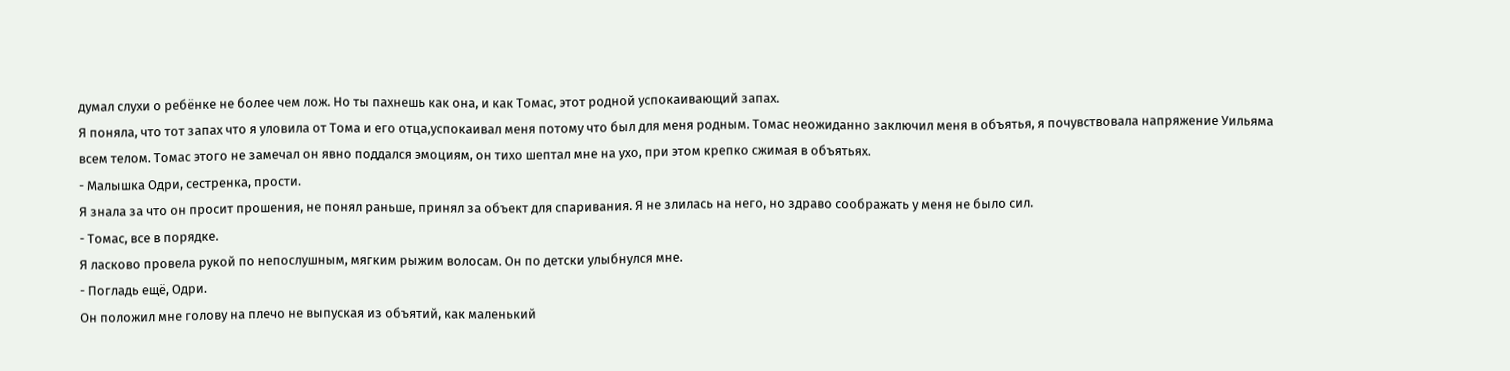думал слухи о ребёнке не более чем лож. Но ты пахнешь как она, и как Томас, этот родной успокаивающий запах.
Я поняла, что тот запах что я уловила от Тома и его отца,успокаивал меня потому что был для меня родным. Томас неожиданно заключил меня в объятья, я почувствовала напряжение Уильяма всем телом. Томас этого не замечал он явно поддался эмоциям, он тихо шептал мне на ухо, при этом крепко сжимая в объятьях.
- Малышка Одри, сестренка, прости.
Я знала за что он просит прошения, не понял раньше, принял за объект для спаривания. Я не злилась на него, но здраво соображать у меня не было сил.
- Томас, все в порядке.
Я ласково провела рукой по непослушным, мягким рыжим волосам. Он по детски улыбнулся мне.
- Погладь ещё, Одри.
Он положил мне голову на плечо не выпуская из объятий, как маленький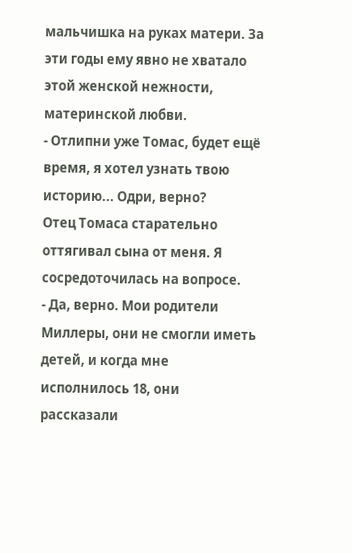мальчишка на руках матери. За эти годы ему явно не хватало этой женской нежности, материнской любви.
- Отлипни уже Томас, будет ещё время, я хотел узнать твою историю... Одри, верно?
Отец Томаса старательно оттягивал сына от меня. Я сосредоточилась на вопросе.
- Да, верно. Мои родители Миллеры, они не смогли иметь детей, и когда мне исполнилось 18, они рассказали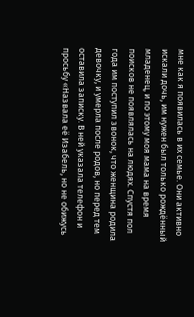мне как я появилась в их семье. Они активно искали дочь, им нужен был только рождённый младенец, и по этому моя мама на время поисков не появлялась на людях. Спустя пол года им поступил звонок, что женщина родила девочку, и умерла после родов, но перед тем оставила записку. В ней указала телефон и просьбу «Назвала её Изабель, но не обижусь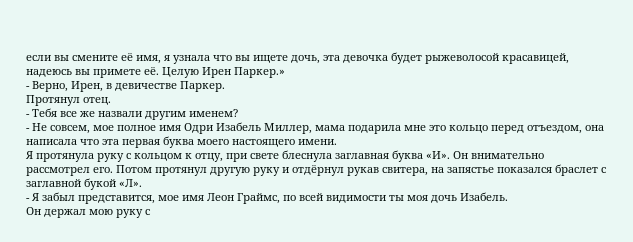если вы смените её имя, я узнала что вы ищете дочь, эта девочка будет рыжеволосой красавицей, надеюсь вы примете её. Целую Ирен Паркер.»
- Верно, Ирен, в девичестве Паркер.
Протянул отец.
- Тебя все же назвали другим именем?
- Не совсем, мое полное имя Одри Изабель Миллер, мама подарила мне это кольцо перед отъездом, она написала что эта первая буква моего настоящего имени.
Я протянула руку с кольцом к отцу, при свете блеснула заглавная буква «И». Он внимательно рассмотрел его. Потом протянул другую руку и отдёрнул рукав свитера, на запястье показался браслет с заглавной букой «Л».
- Я забыл представится, мое имя Леон Граймс, по всей видимости ты моя дочь Изабель.
Он держал мою руку с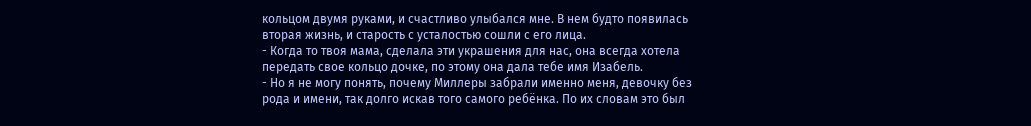кольцом двумя руками, и счастливо улыбался мне. В нем будто появилась вторая жизнь, и старость с усталостью сошли с его лица.
- Когда то твоя мама, сделала эти украшения для нас, она всегда хотела передать свое кольцо дочке, по этому она дала тебе имя Изабель.
- Но я не могу понять, почему Миллеры забрали именно меня, девочку без рода и имени, так долго искав того самого ребёнка. По их словам это был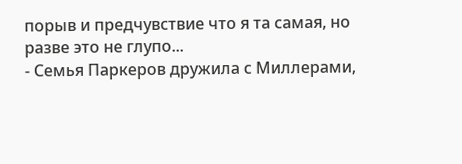порыв и предчувствие что я та самая, но разве это не глупо...
- Семья Паркеров дружила с Миллерами,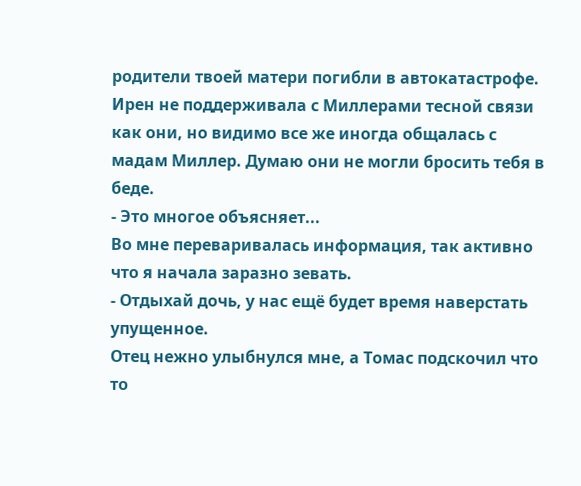родители твоей матери погибли в автокатастрофе. Ирен не поддерживала с Миллерами тесной связи как они, но видимо все же иногда общалась с мадам Миллер. Думаю они не могли бросить тебя в беде.
- Это многое объясняет...
Во мне переваривалась информация, так активно что я начала заразно зевать.
- Отдыхай дочь, у нас ещё будет время наверстать упущенное.
Отец нежно улыбнулся мне, а Томас подскочил что то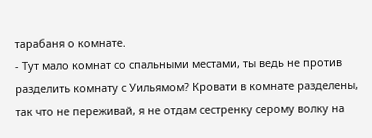тарабаня о комнате.
- Тут мало комнат со спальными местами, ты ведь не против разделить комнату с Уильямом? Кровати в комнате разделены, так что не переживай, я не отдам сестренку серому волку на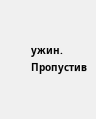ужин.
Пропустив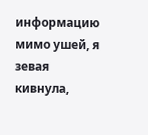информацию мимо ушей, я зевая кивнула,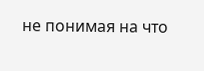не понимая на что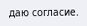даю согласие.